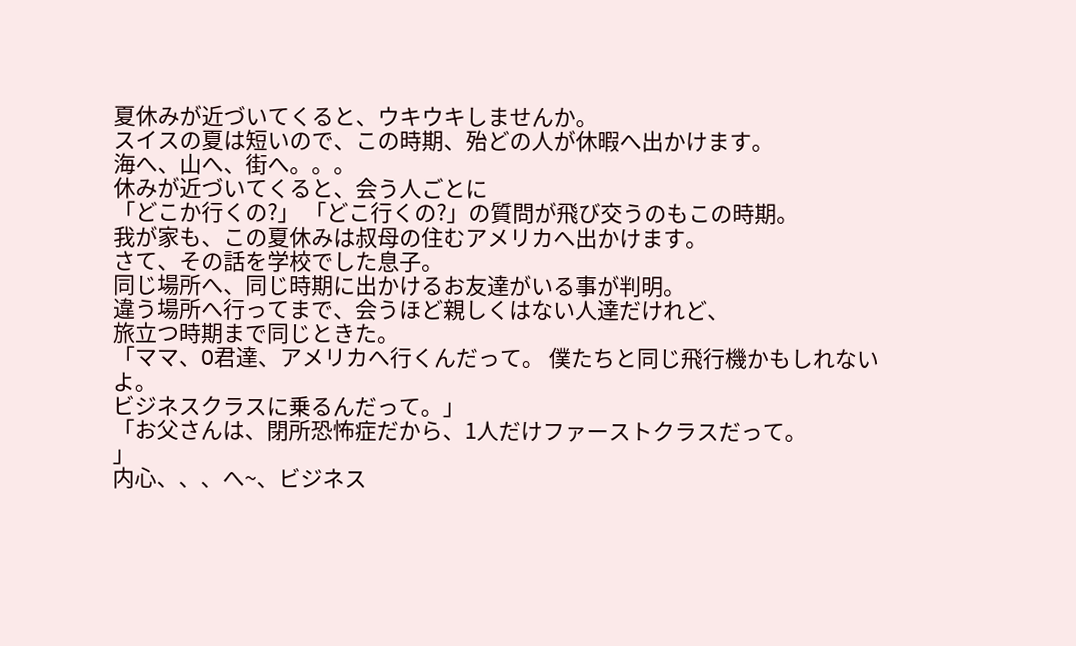夏休みが近づいてくると、ウキウキしませんか。
スイスの夏は短いので、この時期、殆どの人が休暇へ出かけます。
海へ、山へ、街へ。。。
休みが近づいてくると、会う人ごとに
「どこか行くの?」 「どこ行くの?」の質問が飛び交うのもこの時期。
我が家も、この夏休みは叔母の住むアメリカへ出かけます。
さて、その話を学校でした息子。
同じ場所へ、同じ時期に出かけるお友達がいる事が判明。
違う場所へ行ってまで、会うほど親しくはない人達だけれど、
旅立つ時期まで同じときた。
「ママ、O君達、アメリカへ行くんだって。 僕たちと同じ飛行機かもしれないよ。
ビジネスクラスに乗るんだって。」
「お父さんは、閉所恐怖症だから、1人だけファーストクラスだって。
」
内心、、、へ~、ビジネス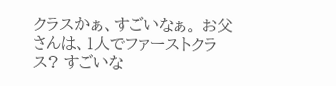クラスかぁ、すごいなぁ。 お父さんは、1人でファーストクラス? すごいな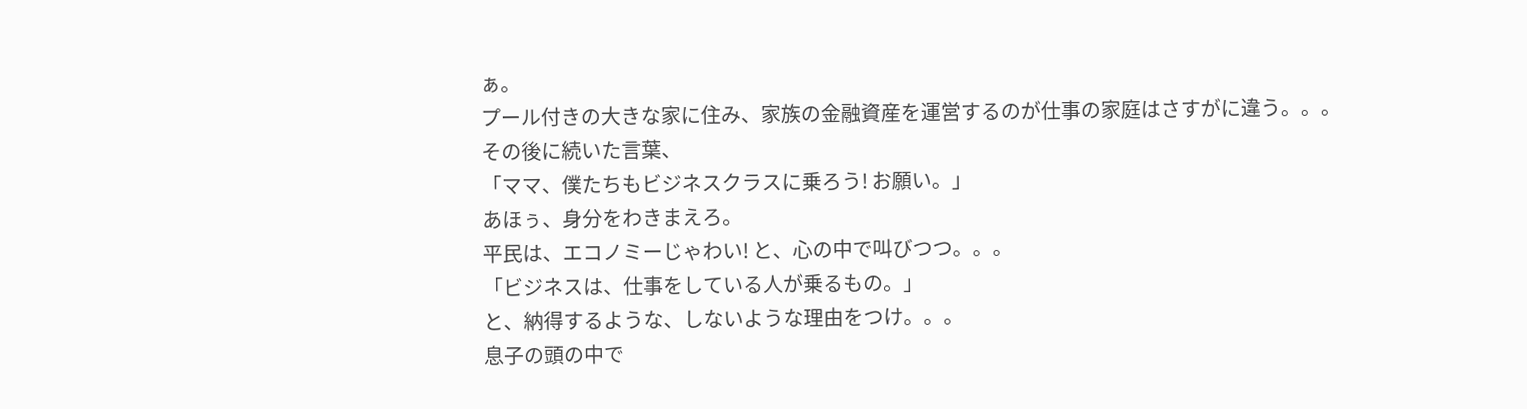ぁ。
プール付きの大きな家に住み、家族の金融資産を運営するのが仕事の家庭はさすがに違う。。。
その後に続いた言葉、
「ママ、僕たちもビジネスクラスに乗ろう! お願い。」
あほぅ、身分をわきまえろ。
平民は、エコノミーじゃわい! と、心の中で叫びつつ。。。
「ビジネスは、仕事をしている人が乗るもの。」
と、納得するような、しないような理由をつけ。。。
息子の頭の中で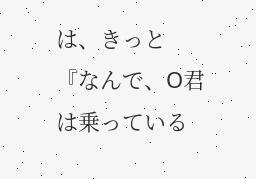は、きっと
『なんで、O君は乗っている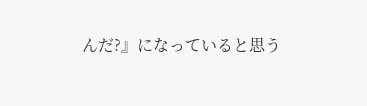んだ?』になっていると思う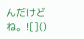んだけどね。![]()